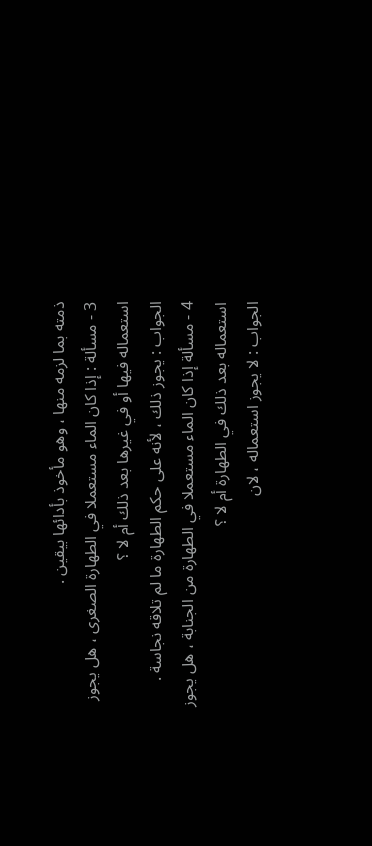ذمته بما لزمه منها ، وهو مأخوذ بأدائها بيقين .
3 - مسألة : إذا كان الماء مستعملا في الطهارة الصغرى ، هل يجوز
استعماله فيها أو في غيرها بعد ذلك أم لا ؟
الجواب : يجوز ذلك ، لأنه على حكم الطهارة ما لم تلاقه نجاسة .
4 - مسألة إذا كان الماء مستعملا في الطهارة من الجنابة ، هل يجوز
استعماله بعد ذلك في الطهارة أم لا ؟
الجواب : لا يجوز استعماله ، لان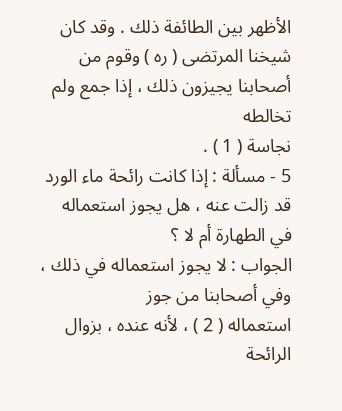الأظهر بين الطائفة ذلك . وقد كان
شيخنا المرتضى ( ره ) وقوم من أصحابنا يجيزون ذلك ، إذا جمع ولم تخالطه
نجاسة ( 1 ) .
5 - مسألة : إذا كانت رائحة ماء الورد قد زالت عنه ، هل يجوز استعماله
في الطهارة أم لا ؟
الجواب : لا يجوز استعماله في ذلك ، وفي أصحابنا من جوز
استعماله ( 2 ) ، لأنه عنده ، بزوال الرائحة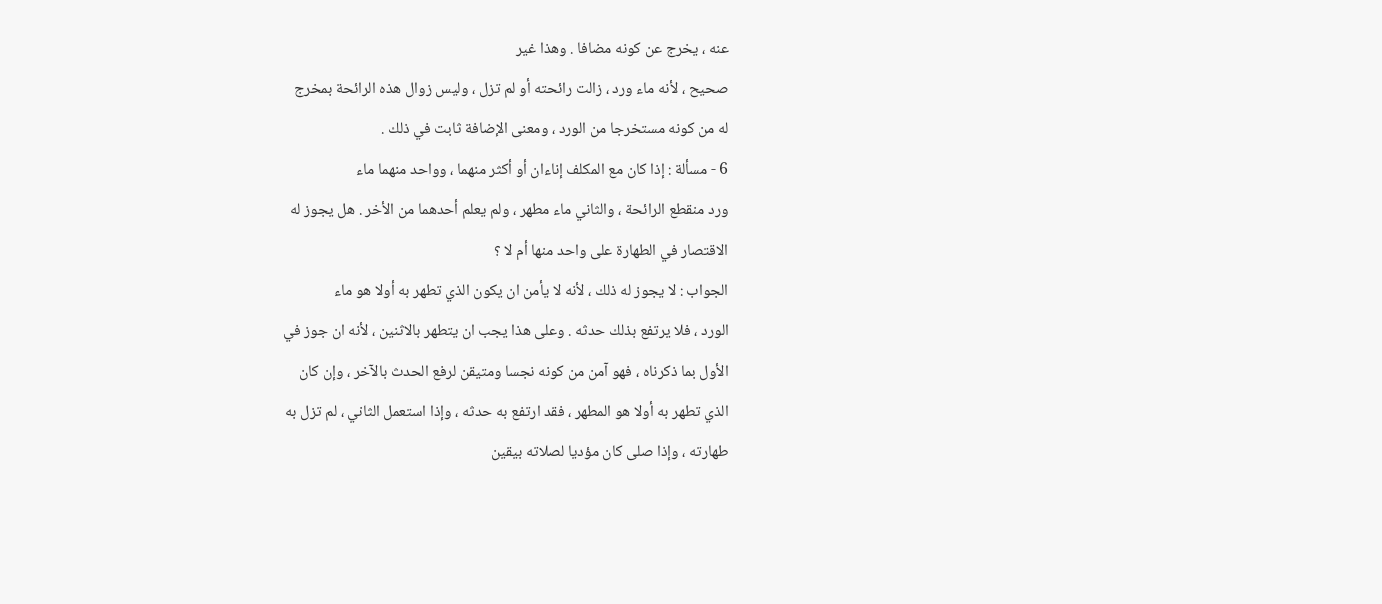عنه ، يخرج عن كونه مضافا . وهذا غير
صحيح ، لأنه ماء ورد ، زالت رائحته أو لم تزل ، وليس زوال هذه الرائحة بمخرج
له من كونه مستخرجا من الورد ، ومعنى الإضافة ثابت في ذلك .
6 - مسألة : إذا كان مع المكلف إناءان أو أكثر منهما ، وواحد منهما ماء
ورد منقطع الرائحة ، والثاني ماء مطهر ، ولم يعلم أحدهما من الأخر . هل يجوز له
الاقتصار في الطهارة على واحد منها أم لا ؟
الجواب : لا يجوز له ذلك ، لأنه لا يأمن ان يكون الذي تطهر به أولا هو ماء
الورد ، فلا يرتفع بذلك حدثه . وعلى هذا يجب ان يتطهر بالاثنين ، لأنه ان جوز في
الأول بما ذكرناه ، فهو آمن من كونه نجسا ومتيقن لرفع الحدث بالآخر ، وإن كان
الذي تطهر به أولا هو المطهر ، فقد ارتفع به حدثه ، وإذا استعمل الثاني ، لم تزل به
طهارته ، وإذا صلى كان مؤديا لصلاته بيقين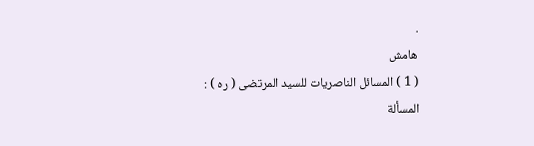.
هامش
( 1 ) المسائل الناصريات للسيد المرتضى ( ره ) : المسألة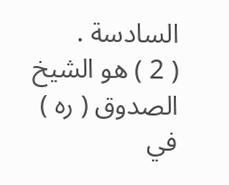السادسة .
( 2 ) هو الشيخ الصدوق ( ره ) في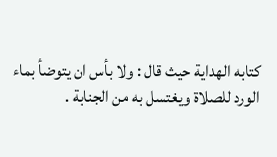كتابه الهداية حيث قال : ولا بأس ان يتوضأ بماء الورد للصلاة ويغتسل به من الجنابة .